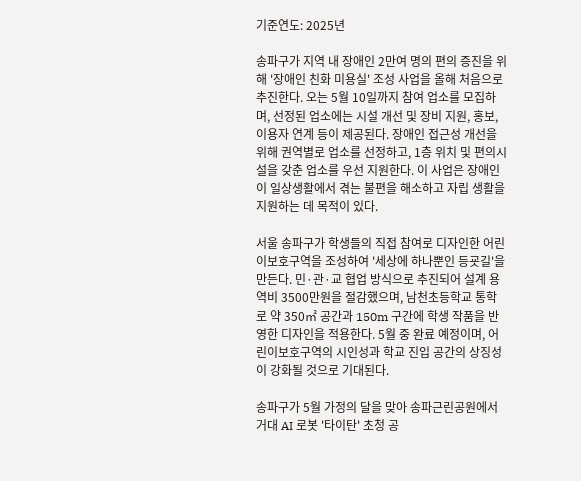기준연도: 2025년

송파구가 지역 내 장애인 2만여 명의 편의 증진을 위해 '장애인 친화 미용실' 조성 사업을 올해 처음으로 추진한다. 오는 5월 10일까지 참여 업소를 모집하며, 선정된 업소에는 시설 개선 및 장비 지원, 홍보, 이용자 연계 등이 제공된다. 장애인 접근성 개선을 위해 권역별로 업소를 선정하고, 1층 위치 및 편의시설을 갖춘 업소를 우선 지원한다. 이 사업은 장애인이 일상생활에서 겪는 불편을 해소하고 자립 생활을 지원하는 데 목적이 있다.

서울 송파구가 학생들의 직접 참여로 디자인한 어린이보호구역을 조성하여 '세상에 하나뿐인 등굣길'을 만든다. 민·관·교 협업 방식으로 추진되어 설계 용역비 3500만원을 절감했으며, 남천초등학교 통학로 약 350㎡ 공간과 150m 구간에 학생 작품을 반영한 디자인을 적용한다. 5월 중 완료 예정이며, 어린이보호구역의 시인성과 학교 진입 공간의 상징성이 강화될 것으로 기대된다.

송파구가 5월 가정의 달을 맞아 송파근린공원에서 거대 AI 로봇 '타이탄' 초청 공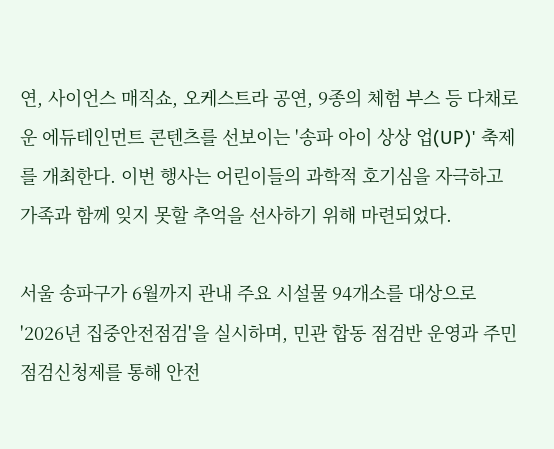연, 사이언스 매직쇼, 오케스트라 공연, 9종의 체험 부스 등 다채로운 에듀테인먼트 콘텐츠를 선보이는 '송파 아이 상상 업(UP)' 축제를 개최한다. 이번 행사는 어린이들의 과학적 호기심을 자극하고 가족과 함께 잊지 못할 추억을 선사하기 위해 마련되었다.

서울 송파구가 6월까지 관내 주요 시설물 94개소를 대상으로 '2026년 집중안전점검'을 실시하며, 민관 합동 점검반 운영과 주민점검신청제를 통해 안전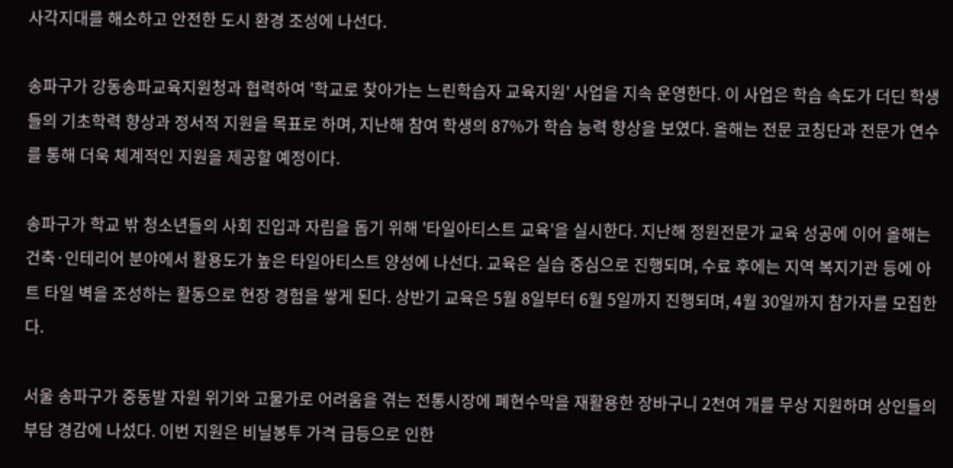사각지대를 해소하고 안전한 도시 환경 조성에 나선다.

송파구가 강동송파교육지원청과 협력하여 '학교로 찾아가는 느린학습자 교육지원' 사업을 지속 운영한다. 이 사업은 학습 속도가 더딘 학생들의 기초학력 향상과 정서적 지원을 목표로 하며, 지난해 참여 학생의 87%가 학습 능력 향상을 보였다. 올해는 전문 코칭단과 전문가 연수를 통해 더욱 체계적인 지원을 제공할 예정이다.

송파구가 학교 밖 청소년들의 사회 진입과 자립을 돕기 위해 '타일아티스트 교육'을 실시한다. 지난해 정원전문가 교육 성공에 이어 올해는 건축·인테리어 분야에서 활용도가 높은 타일아티스트 양성에 나선다. 교육은 실습 중심으로 진행되며, 수료 후에는 지역 복지기관 등에 아트 타일 벽을 조성하는 활동으로 현장 경험을 쌓게 된다. 상반기 교육은 5월 8일부터 6월 5일까지 진행되며, 4월 30일까지 참가자를 모집한다.

서울 송파구가 중동발 자원 위기와 고물가로 어려움을 겪는 전통시장에 폐현수막을 재활용한 장바구니 2천여 개를 무상 지원하며 상인들의 부담 경감에 나섰다. 이번 지원은 비닐봉투 가격 급등으로 인한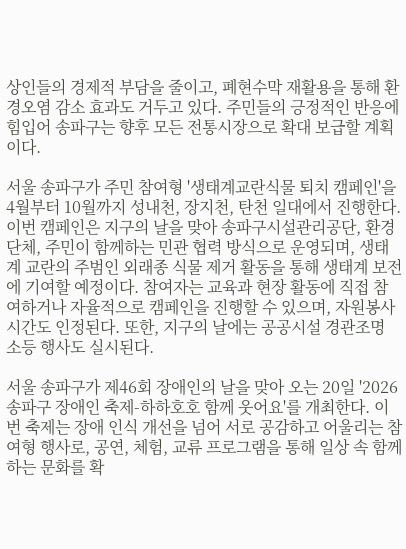상인들의 경제적 부담을 줄이고, 폐현수막 재활용을 통해 환경오염 감소 효과도 거두고 있다. 주민들의 긍정적인 반응에 힘입어 송파구는 향후 모든 전통시장으로 확대 보급할 계획이다.

서울 송파구가 주민 참여형 '생태계교란식물 퇴치 캠페인'을 4월부터 10월까지 성내천, 장지천, 탄천 일대에서 진행한다. 이번 캠페인은 지구의 날을 맞아 송파구시설관리공단, 환경단체, 주민이 함께하는 민관 협력 방식으로 운영되며, 생태계 교란의 주범인 외래종 식물 제거 활동을 통해 생태계 보전에 기여할 예정이다. 참여자는 교육과 현장 활동에 직접 참여하거나 자율적으로 캠페인을 진행할 수 있으며, 자원봉사 시간도 인정된다. 또한, 지구의 날에는 공공시설 경관조명 소등 행사도 실시된다.

서울 송파구가 제46회 장애인의 날을 맞아 오는 20일 '2026 송파구 장애인 축제-하하호호 함께 웃어요'를 개최한다. 이번 축제는 장애 인식 개선을 넘어 서로 공감하고 어울리는 참여형 행사로, 공연, 체험, 교류 프로그램을 통해 일상 속 함께하는 문화를 확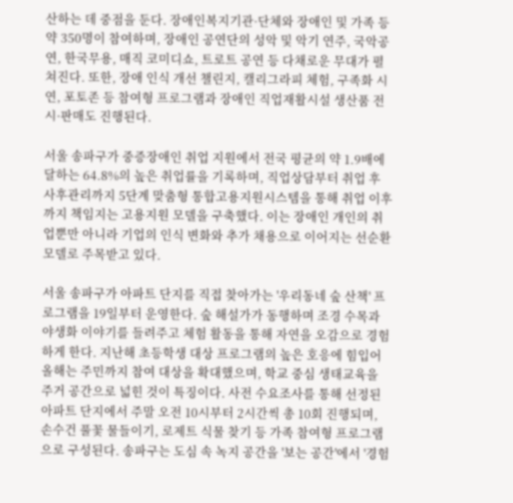산하는 데 중점을 둔다. 장애인복지기관·단체와 장애인 및 가족 등 약 350명이 참여하며, 장애인 공연단의 성악 및 악기 연주, 국악공연, 한국무용, 매직 코미디쇼, 트로트 공연 등 다채로운 무대가 펼쳐진다. 또한, 장애 인식 개선 챌린지, 캘리그라피 체험, 구족화 시연, 포토존 등 참여형 프로그램과 장애인 직업재활시설 생산품 전시·판매도 진행된다.

서울 송파구가 중증장애인 취업 지원에서 전국 평균의 약 1.9배에 달하는 64.8%의 높은 취업률을 기록하며, 직업상담부터 취업 후 사후관리까지 5단계 맞춤형 통합고용지원시스템을 통해 취업 이후까지 책임지는 고용지원 모델을 구축했다. 이는 장애인 개인의 취업뿐만 아니라 기업의 인식 변화와 추가 채용으로 이어지는 선순환 모델로 주목받고 있다.

서울 송파구가 아파트 단지를 직접 찾아가는 '우리동네 숲 산책' 프로그램을 19일부터 운영한다. 숲 해설가가 동행하며 조경 수목과 야생화 이야기를 들려주고 체험 활동을 통해 자연을 오감으로 경험하게 한다. 지난해 초등학생 대상 프로그램의 높은 호응에 힘입어 올해는 주민까지 참여 대상을 확대했으며, 학교 중심 생태교육을 주거 공간으로 넓힌 것이 특징이다. 사전 수요조사를 통해 선정된 아파트 단지에서 주말 오전 10시부터 2시간씩 총 10회 진행되며, 손수건 풀꽃 물들이기, 로제트 식물 찾기 등 가족 참여형 프로그램으로 구성된다. 송파구는 도심 속 녹지 공간을 '보는 공간'에서 '경험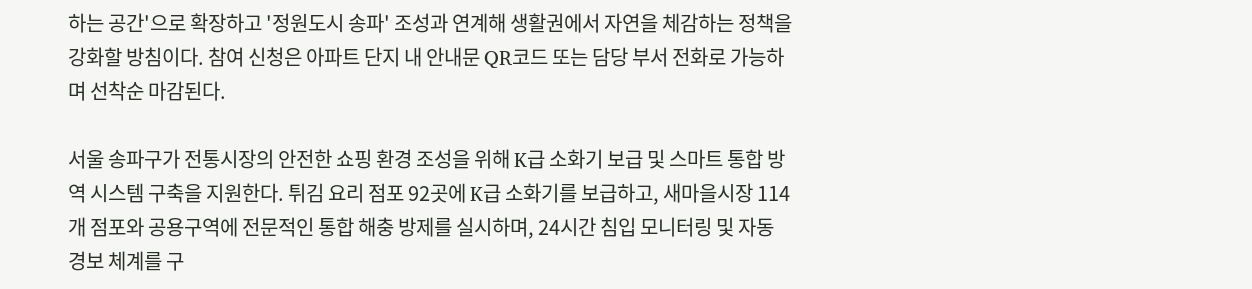하는 공간'으로 확장하고 '정원도시 송파' 조성과 연계해 생활권에서 자연을 체감하는 정책을 강화할 방침이다. 참여 신청은 아파트 단지 내 안내문 QR코드 또는 담당 부서 전화로 가능하며 선착순 마감된다.

서울 송파구가 전통시장의 안전한 쇼핑 환경 조성을 위해 K급 소화기 보급 및 스마트 통합 방역 시스템 구축을 지원한다. 튀김 요리 점포 92곳에 K급 소화기를 보급하고, 새마을시장 114개 점포와 공용구역에 전문적인 통합 해충 방제를 실시하며, 24시간 침입 모니터링 및 자동 경보 체계를 구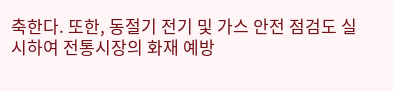축한다. 또한, 동절기 전기 및 가스 안전 점검도 실시하여 전통시장의 화재 예방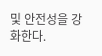및 안전성을 강화한다.